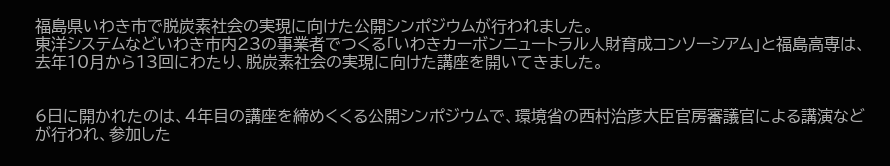福島県いわき市で脱炭素社会の実現に向けた公開シンポジウムが行われました。
東洋システムなどいわき市内23の事業者でつくる「いわきカーボンニュートラル人財育成コンソーシアム」と福島高専は、去年10月から13回にわたり、脱炭素社会の実現に向けた講座を開いてきました。


6日に開かれたのは、4年目の講座を締めくくる公開シンポジウムで、環境省の西村治彦大臣官房審議官による講演などが行われ、参加した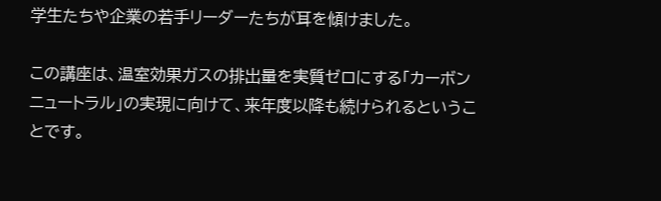学生たちや企業の若手リーダーたちが耳を傾けました。

この講座は、温室効果ガスの排出量を実質ゼロにする「カーボンニュートラル」の実現に向けて、来年度以降も続けられるということです。